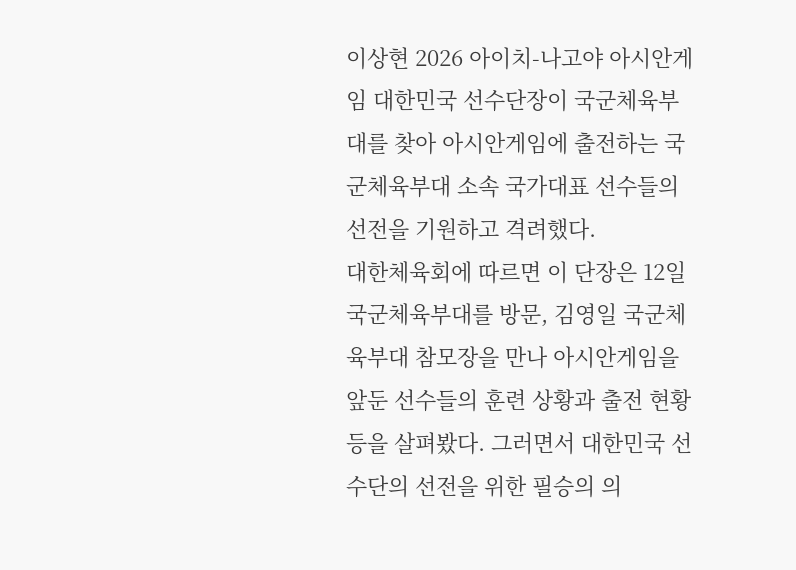이상현 2026 아이치-나고야 아시안게임 대한민국 선수단장이 국군체육부대를 찾아 아시안게임에 출전하는 국군체육부대 소속 국가대표 선수들의 선전을 기원하고 격려했다.
대한체육회에 따르면 이 단장은 12일 국군체육부대를 방문, 김영일 국군체육부대 참모장을 만나 아시안게임을 앞둔 선수들의 훈련 상황과 출전 현황 등을 살펴봤다. 그러면서 대한민국 선수단의 선전을 위한 필승의 의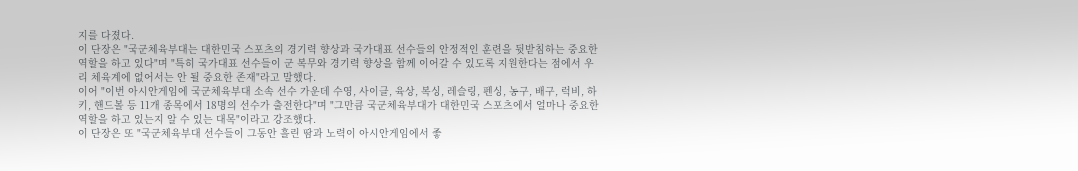지를 다졌다.
이 단장은 "국군체육부대는 대한민국 스포츠의 경기력 향상과 국가대표 선수들의 안정적인 훈련을 뒷받침하는 중요한 역할을 하고 있다"며 "특히 국가대표 선수들이 군 복무와 경기력 향상을 함께 이어갈 수 있도록 지원한다는 점에서 우리 체육계에 없어서는 안 될 중요한 존재"라고 말했다.
이어 "이번 아시안게임에 국군체육부대 소속 선수 가운데 수영, 사이클, 육상, 복싱, 레슬링, 펜싱, 농구, 배구, 럭비, 하키, 핸드볼 등 11개 종목에서 18명의 선수가 출전한다"며 "그만큼 국군체육부대가 대한민국 스포츠에서 얼마나 중요한 역할을 하고 있는지 알 수 있는 대목"이라고 강조했다.
이 단장은 또 "국군체육부대 선수들이 그동안 흘린 땀과 노력이 아시안게임에서 좋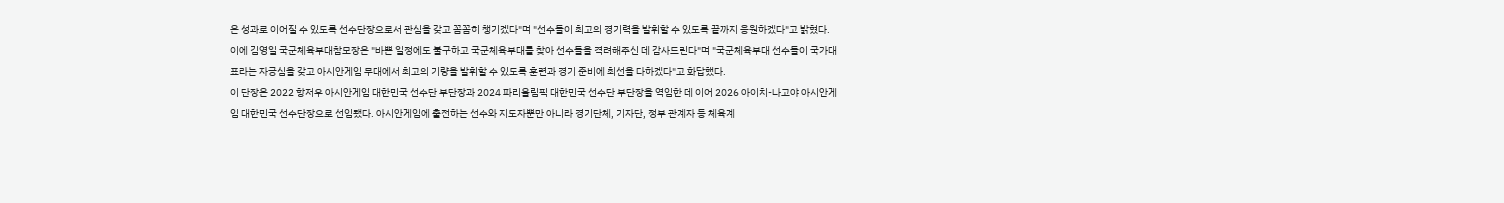은 성과로 이어질 수 있도록 선수단장으로서 관심을 갖고 꼼꼼히 챙기겠다"며 "선수들이 최고의 경기력을 발휘할 수 있도록 끝까지 응원하겠다"고 밝혔다.
이에 김영일 국군체육부대참모장은 "바쁜 일정에도 불구하고 국군체육부대를 찾아 선수들을 격려해주신 데 감사드린다"며 "국군체육부대 선수들이 국가대표라는 자긍심을 갖고 아시안게임 무대에서 최고의 기량을 발휘할 수 있도록 훈련과 경기 준비에 최선을 다하겠다"고 화답했다.
이 단장은 2022 항저우 아시안게임 대한민국 선수단 부단장과 2024 파리올림픽 대한민국 선수단 부단장을 역임한 데 이어 2026 아이치-나고야 아시안게임 대한민국 선수단장으로 선임됐다. 아시안게임에 출전하는 선수와 지도자뿐만 아니라 경기단체, 기자단, 정부 관계자 등 체육계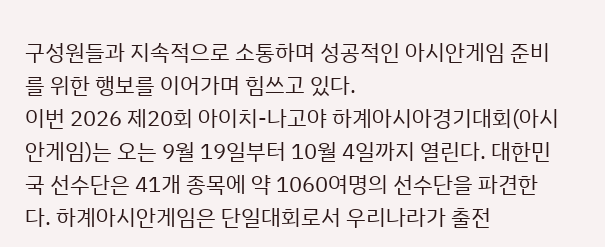구성원들과 지속적으로 소통하며 성공적인 아시안게임 준비를 위한 행보를 이어가며 힘쓰고 있다.
이번 2026 제20회 아이치-나고야 하계아시아경기대회(아시안게임)는 오는 9월 19일부터 10월 4일까지 열린다. 대한민국 선수단은 41개 종목에 약 1060여명의 선수단을 파견한다. 하계아시안게임은 단일대회로서 우리나라가 출전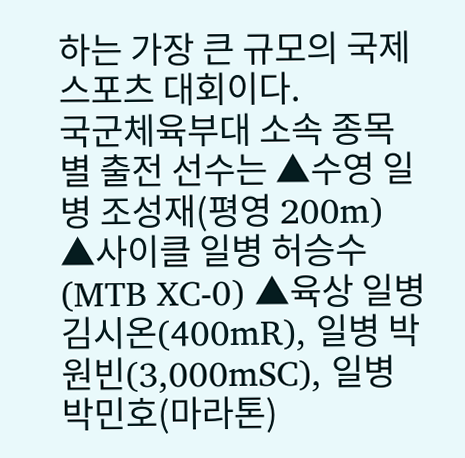하는 가장 큰 규모의 국제스포츠 대회이다.
국군체육부대 소속 종목별 출전 선수는 ▲수영 일병 조성재(평영 200m) ▲사이클 일병 허승수(MTB XC-0) ▲육상 일병 김시온(400mR), 일병 박원빈(3,000mSC), 일병 박민호(마라톤)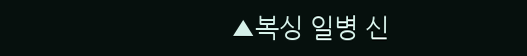▲복싱 일병 신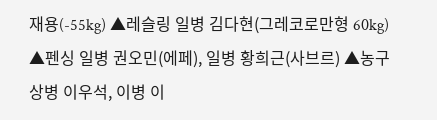재용(-55kg) ▲레슬링 일병 김다현(그레코로만형 60kg) ▲펜싱 일병 권오민(에페), 일병 황희근(사브르) ▲농구 상병 이우석, 이병 이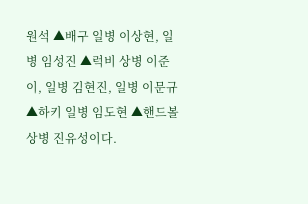원석 ▲배구 일병 이상현, 일병 임성진 ▲럭비 상병 이준이, 일병 김현진, 일병 이문규 ▲하키 일병 임도현 ▲핸드볼 상병 진유성이다.